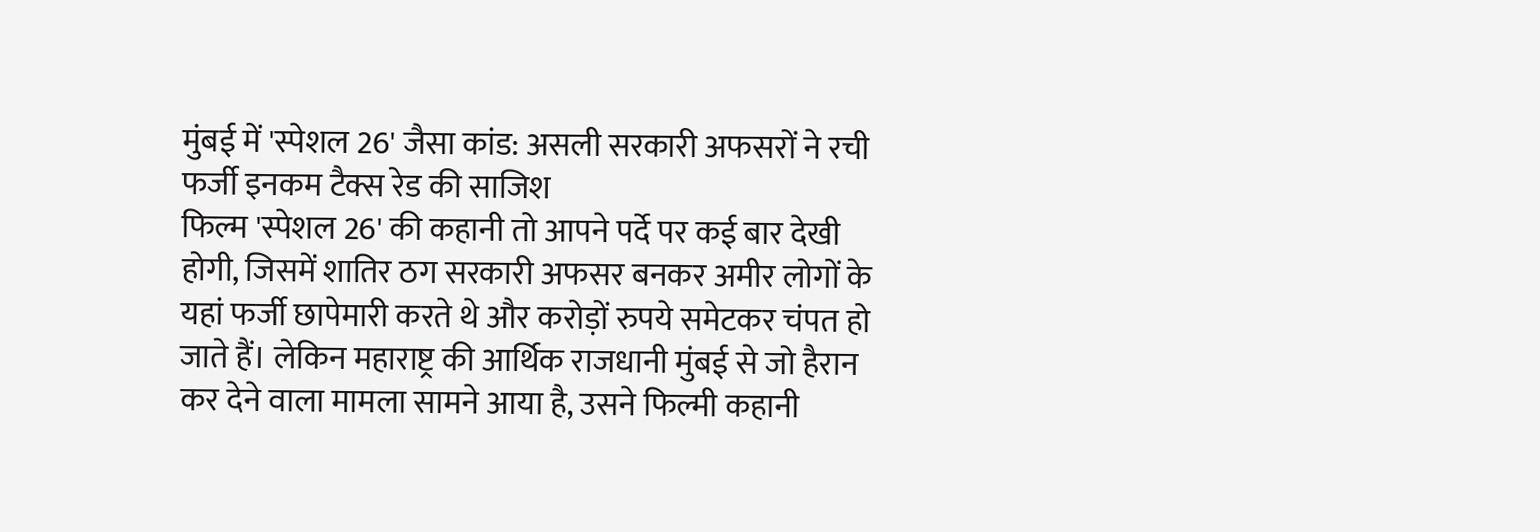मुंबई में 'स्पेशल 26' जैसा कांड: असली सरकारी अफसरों ने रची फर्जी इनकम टैक्स रेड की साजिश
फिल्म 'स्पेशल 26' की कहानी तो आपने पर्दे पर कई बार देखी होगी, जिसमें शातिर ठग सरकारी अफसर बनकर अमीर लोगों के यहां फर्जी छापेमारी करते थे और करोड़ों रुपये समेटकर चंपत हो जाते हैं। लेकिन महाराष्ट्र की आर्थिक राजधानी मुंबई से जो हैरान कर देने वाला मामला सामने आया है, उसने फिल्मी कहानी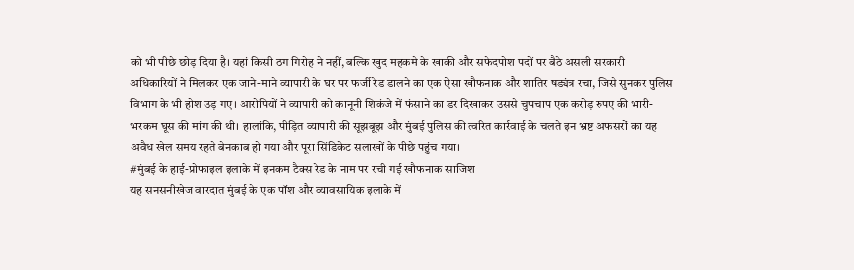को भी पीछे छोड़ दिया है। यहां किसी ठग गिरोह ने नहीं, बल्कि खुद महकमे के खाकी और सफेदपोश पदों पर बैठे असली सरकारी अधिकारियों ने मिलकर एक जाने-माने व्यापारी के घर पर फर्जी रेड डालने का एक ऐसा खौफनाक और शातिर षड्यंत्र रचा, जिसे सुनकर पुलिस विभाग के भी होश उड़ गए। आरोपियों ने व्यापारी को कानूनी शिकंजे में फंसाने का डर दिखाकर उससे चुपचाप एक करोड़ रुपए की भारी-भरकम घूस की मांग की थी। हालांकि, पीड़ित व्यापारी की सूझबूझ और मुंबई पुलिस की त्वरित कार्रवाई के चलते इन भ्रष्ट अफसरों का यह अवैध खेल समय रहते बेनकाब हो गया और पूरा सिंडिकेट सलाखों के पीछे पहुंच गया।
#मुंबई के हाई-प्रोफाइल इलाके में इनकम टैक्स रेड के नाम पर रची गई खौफनाक साजिश
यह सनसनीखेज वारदात मुंबई के एक पॉश और व्यावसायिक इलाके में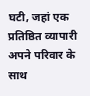घटी, जहां एक प्रतिष्ठित व्यापारी अपने परिवार के साथ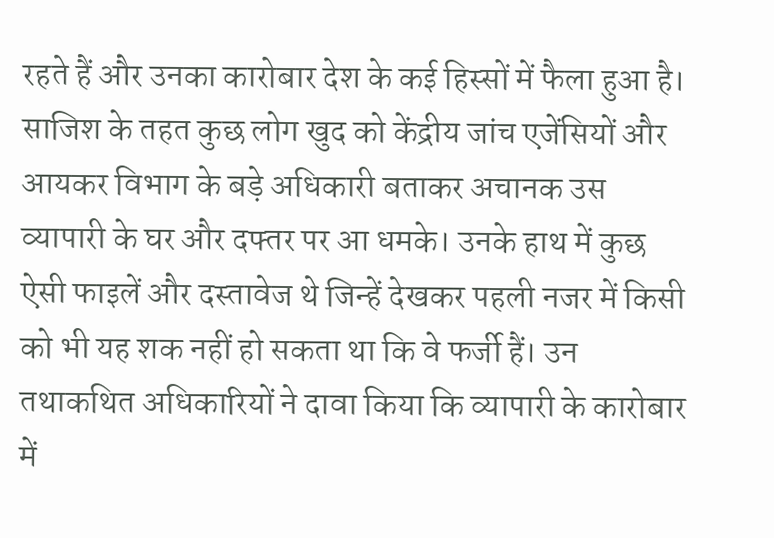रहते हैं और उनका कारोबार देश के कई हिस्सों में फैला हुआ है। साजिश के तहत कुछ लोग खुद को केंद्रीय जांच एजेंसियों और आयकर विभाग के बड़े अधिकारी बताकर अचानक उस व्यापारी के घर और दफ्तर पर आ धमके। उनके हाथ में कुछ ऐसी फाइलें और दस्तावेज थे जिन्हें देखकर पहली नजर में किसी को भी यह शक नहीं हो सकता था कि वे फर्जी हैं। उन तथाकथित अधिकारियों ने दावा किया कि व्यापारी के कारोबार में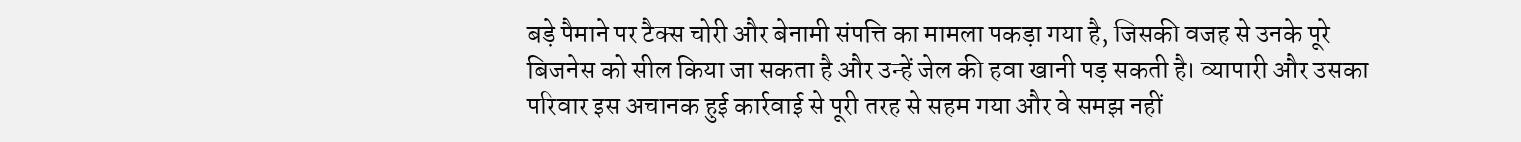बड़े पैमाने पर टैक्स चोरी और बेनामी संपत्ति का मामला पकड़ा गया है, जिसकी वजह से उनके पूरे बिजनेस को सील किया जा सकता है और उन्हें जेल की हवा खानी पड़ सकती है। व्यापारी और उसका परिवार इस अचानक हुई कार्रवाई से पूरी तरह से सहम गया और वे समझ नहीं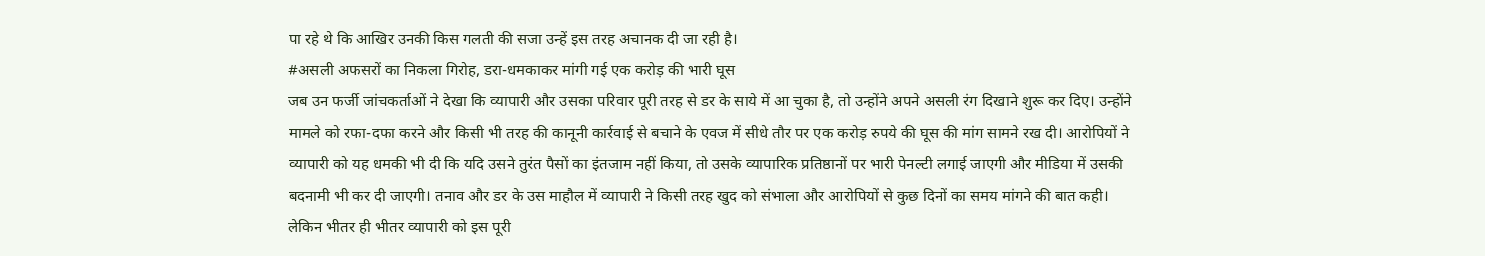पा रहे थे कि आखिर उनकी किस गलती की सजा उन्हें इस तरह अचानक दी जा रही है।
#असली अफसरों का निकला गिरोह, डरा-धमकाकर मांगी गई एक करोड़ की भारी घूस
जब उन फर्जी जांचकर्ताओं ने देखा कि व्यापारी और उसका परिवार पूरी तरह से डर के साये में आ चुका है, तो उन्होंने अपने असली रंग दिखाने शुरू कर दिए। उन्होंने मामले को रफा-दफा करने और किसी भी तरह की कानूनी कार्रवाई से बचाने के एवज में सीधे तौर पर एक करोड़ रुपये की घूस की मांग सामने रख दी। आरोपियों ने व्यापारी को यह धमकी भी दी कि यदि उसने तुरंत पैसों का इंतजाम नहीं किया, तो उसके व्यापारिक प्रतिष्ठानों पर भारी पेनल्टी लगाई जाएगी और मीडिया में उसकी बदनामी भी कर दी जाएगी। तनाव और डर के उस माहौल में व्यापारी ने किसी तरह खुद को संभाला और आरोपियों से कुछ दिनों का समय मांगने की बात कही। लेकिन भीतर ही भीतर व्यापारी को इस पूरी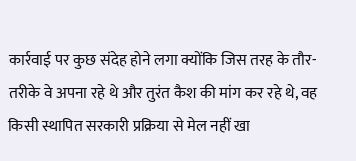कार्रवाई पर कुछ संदेह होने लगा क्योंकि जिस तरह के तौर-तरीके वे अपना रहे थे और तुरंत कैश की मांग कर रहे थे, वह किसी स्थापित सरकारी प्रक्रिया से मेल नहीं खा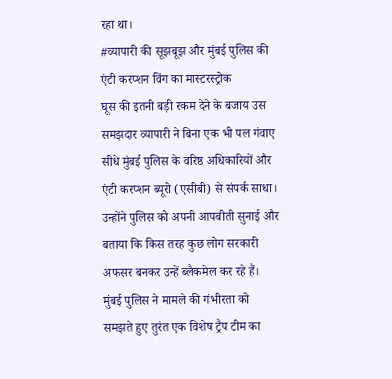रहा था।
#व्यापारी की सूझबूझ और मुंबई पुलिस की एंटी करप्शन विंग का मास्टरस्ट्रोक
घूस की इतनी बड़ी रकम देने के बजाय उस समझदार व्यापारी ने बिना एक भी पल गंवाए सीधे मुंबई पुलिस के वरिष्ठ अधिकारियों और एंटी करप्शन ब्यूरो (एसीबी) से संपर्क साधा। उन्होंने पुलिस को अपनी आपबीती सुनाई और बताया कि किस तरह कुछ लोग सरकारी अफसर बनकर उन्हें ब्लैकमेल कर रहे हैं। मुंबई पुलिस ने मामले की गंभीरता को समझते हुए तुरंत एक विशेष ट्रैप टीम का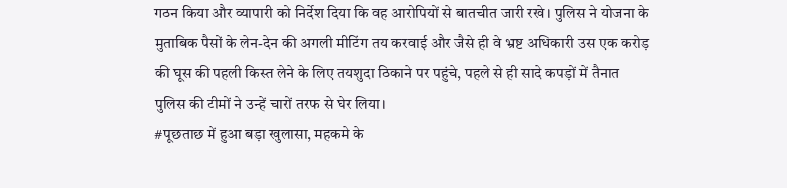गठन किया और व्यापारी को निर्देश दिया कि वह आरोपियों से बातचीत जारी रखे। पुलिस ने योजना के मुताबिक पैसों के लेन-देन की अगली मीटिंग तय करवाई और जैसे ही वे भ्रष्ट अधिकारी उस एक करोड़ की घूस की पहली किस्त लेने के लिए तयशुदा ठिकाने पर पहुंचे, पहले से ही सादे कपड़ों में तैनात पुलिस की टीमों ने उन्हें चारों तरफ से घेर लिया।
#पूछताछ में हुआ बड़ा खुलासा, महकमे के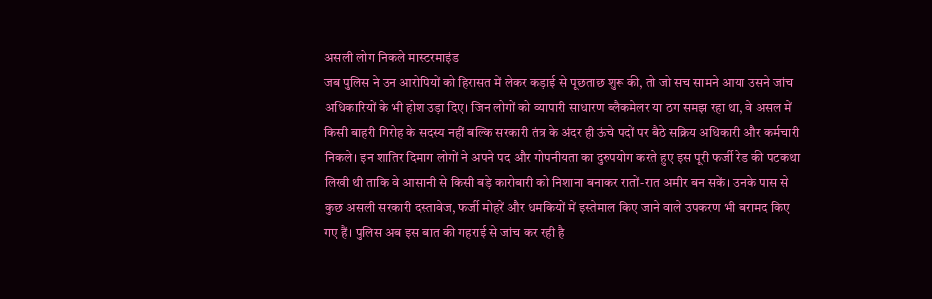असली लोग निकले मास्टरमाइंड
जब पुलिस ने उन आरोपियों को हिरासत में लेकर कड़ाई से पूछताछ शुरू की, तो जो सच सामने आया उसने जांच अधिकारियों के भी होश उड़ा दिए। जिन लोगों को व्यापारी साधारण ब्लैकमेलर या ठग समझ रहा था, वे असल में किसी बाहरी गिरोह के सदस्य नहीं बल्कि सरकारी तंत्र के अंदर ही ऊंचे पदों पर बैठे सक्रिय अधिकारी और कर्मचारी निकले। इन शातिर दिमाग लोगों ने अपने पद और गोपनीयता का दुरुपयोग करते हुए इस पूरी फर्जी रेड की पटकथा लिखी थी ताकि वे आसानी से किसी बड़े कारोबारी को निशाना बनाकर रातों-रात अमीर बन सकें। उनके पास से कुछ असली सरकारी दस्तावेज, फर्जी मोहरें और धमकियों में इस्तेमाल किए जाने वाले उपकरण भी बरामद किए गए हैं। पुलिस अब इस बात की गहराई से जांच कर रही है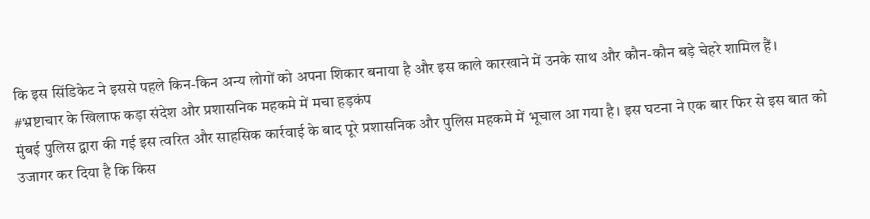कि इस सिंडिकेट ने इससे पहले किन-किन अन्य लोगों को अपना शिकार बनाया है और इस काले कारखाने में उनके साथ और कौन-कौन बड़े चेहरे शामिल हैं।
#भ्रष्टाचार के खिलाफ कड़ा संदेश और प्रशासनिक महकमे में मचा हड़कंप
मुंबई पुलिस द्वारा की गई इस त्वरित और साहसिक कार्रवाई के बाद पूरे प्रशासनिक और पुलिस महकमे में भूचाल आ गया है। इस घटना ने एक बार फिर से इस बात को उजागर कर दिया है कि किस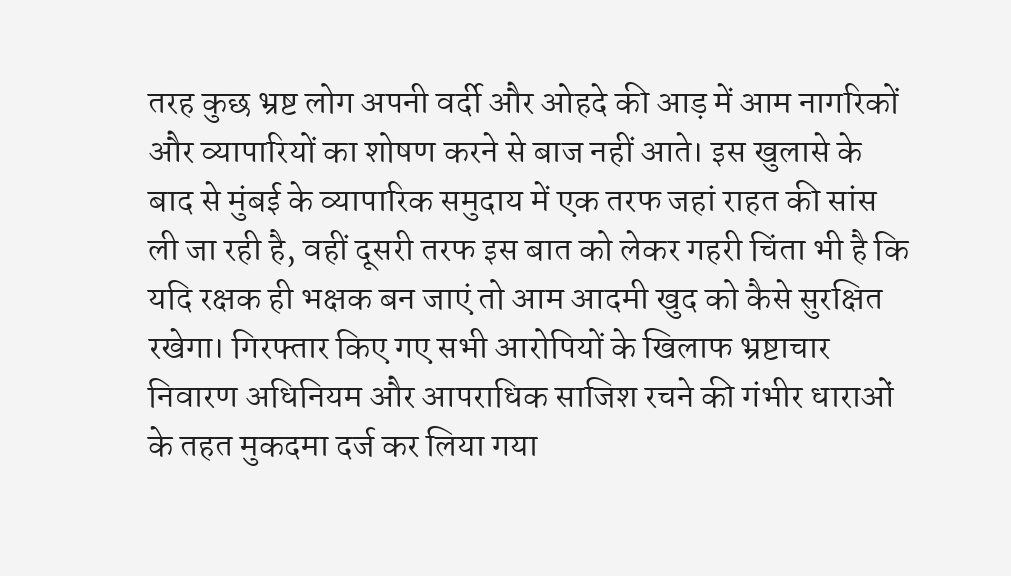तरह कुछ भ्रष्ट लोग अपनी वर्दी और ओहदे की आड़ में आम नागरिकों और व्यापारियों का शोषण करने से बाज नहीं आते। इस खुलासे के बाद से मुंबई के व्यापारिक समुदाय में एक तरफ जहां राहत की सांस ली जा रही है, वहीं दूसरी तरफ इस बात को लेकर गहरी चिंता भी है कि यदि रक्षक ही भक्षक बन जाएं तो आम आदमी खुद को कैसे सुरक्षित रखेगा। गिरफ्तार किए गए सभी आरोपियों के खिलाफ भ्रष्टाचार निवारण अधिनियम और आपराधिक साजिश रचने की गंभीर धाराओं के तहत मुकदमा दर्ज कर लिया गया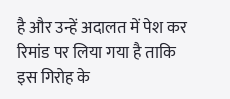है और उन्हें अदालत में पेश कर रिमांड पर लिया गया है ताकि इस गिरोह के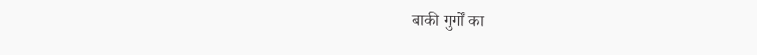बाकी गुर्गों का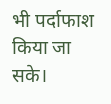भी पर्दाफाश किया जा सके।